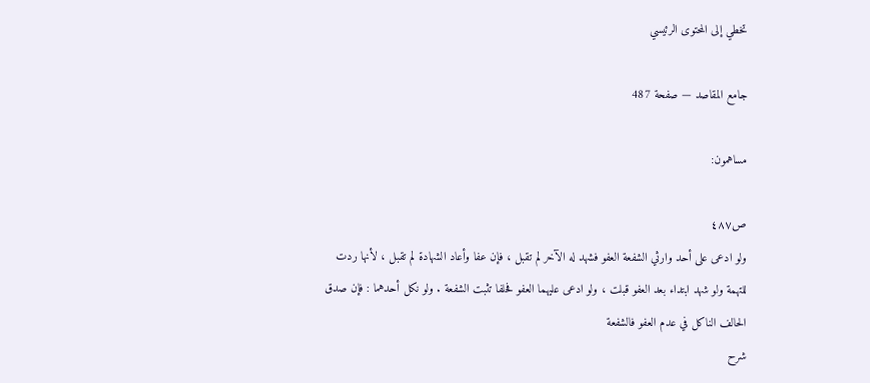تخطي إلى المحتوى الرئيسي

جامع المقاصد — صفحة 487

مساهمون:

ص٤٨٧
ولو ادعى على أحد وارثي الشفعة العفو فشهد له الآخر لم تقبل ، فإن عفا وأعاد الشهادة لم تقبل ، لأنها ردت للتهمة ولو شهد ابتداء بعد العفو قبلت ، ولو ادعى عليهما العفو فحلفا تثبت الشفعة . ولو نكل أحدهما : فإن صدق الحالف الناكل في عدم العفو فالشفعة
شرح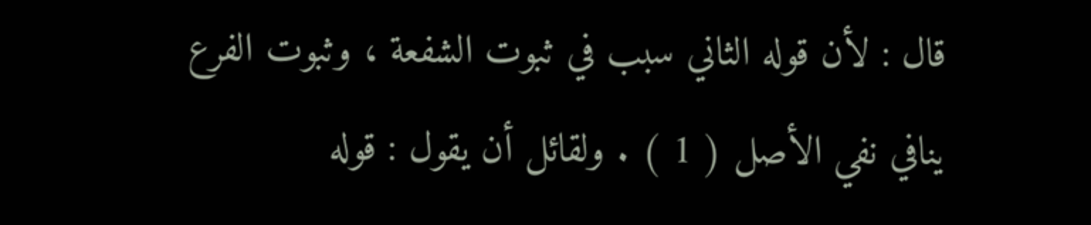قال : لأن قوله الثاني سبب في ثبوت الشفعة ، وثبوت الفرع ينافي نفي الأصل ( 1 ) . ولقائل أن يقول : قوله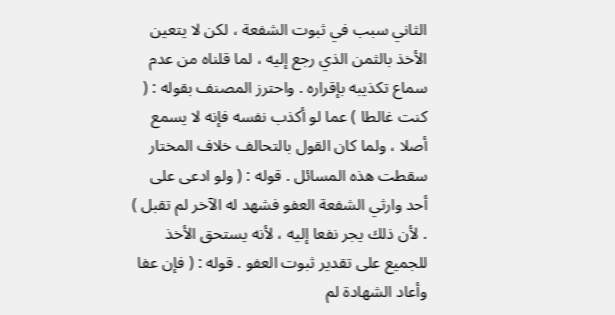الثاني سبب في ثبوت الشفعة ، لكن لا يتعين الأخذ بالثمن الذي رجع إليه ، لما قلناه من عدم سماع تكذيبه بإقراره . واحترز المصنف بقوله : ( كنت غالطا ) عما لو أكذب نفسه فإنه لا يسمع أصلا ، ولما كان القول بالتحالف خلاف المختار سقطت هذه المسائل . قوله : ( ولو ادعى على أحد وارثي الشفعة العفو فشهد له الآخر لم تقبل ) . لأن ذلك يجر نفعا إليه ، لأنه يستحق الأخذ للجميع على تقدير ثبوت العفو . قوله : ( فإن عفا وأعاد الشهادة لم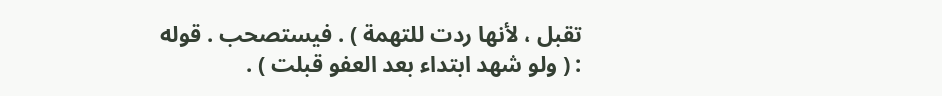تقبل ، لأنها ردت للتهمة ) . فيستصحب . قوله : ( ولو شهد ابتداء بعد العفو قبلت ) .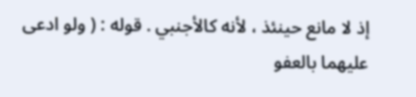إذ لا مانع حينئذ ، لأنه كالأجنبي . قوله : ( ولو ادعى عليهما بالعفو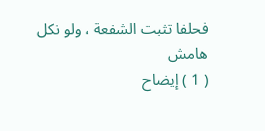فحلفا تثبت الشفعة ، ولو نكل
هامش
( 1 ) إيضاح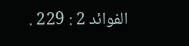الفوائد 2 : 229 .